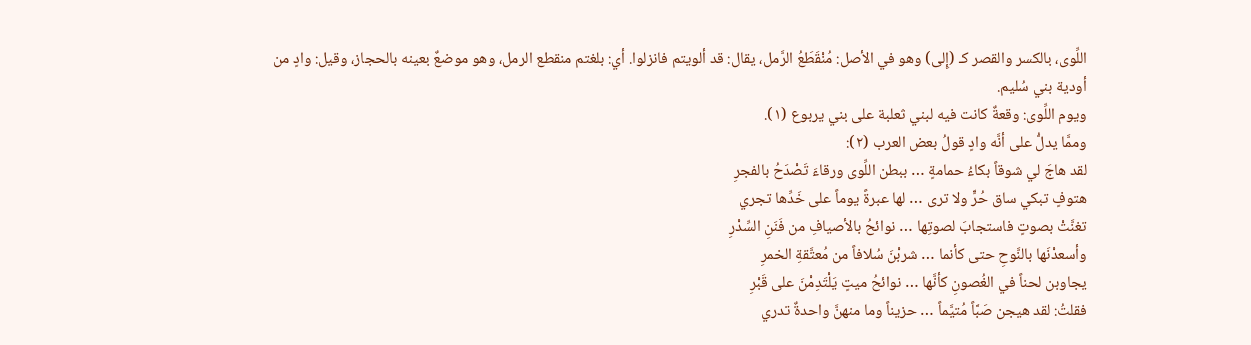اللِّوى، بالكسر والقصر كـ (إِلى) وهو في الأصل: مُنْقَطَعُ الرَّمل، يقال: قد ألويتم فانزلوا. أي: بلغتم منقطع الرمل، وهو موضعٌ بعينه بالحجاز، وقيل: وادٍ من أودية بني سُليم.
ويوم اللِّوى: وقعةٌ كانت فيه لبني ثعلبة على بني يربوع (١).
وممَّا يدلُّ على أنَّه وادٍ قولُ بعض العرب (٢):
لقد هاجَ لي شوقاً بكاءُ حمامةٍ … ببطن اللِّوى ورقاءَ تَصْدَحُ بالفجرِ
هتوفٍ تبكي ساق حُرٍّ ولا ترى … لها عبرةً يوماً على خَدِّها تجري
تغنَّتْ بصوتٍ فاستجابَ لصوتِها … نوائحُ بالأصيافِ من فَنَنِ السِّدْرِ
وأسعدْنَها بالنَّوحِ حتى كأنما … شربْنَ سُلافاً من مُعتَّقةِ الخمرِ
يجاوبن لحناً في الغُصونِ كأنَّها … نوائحُ ميتٍ يَلْتَدِمْنَ على قَبْرِ
فقلتُ: لقد هيجن صَبَّاً مُتيَّماً … حزيناً وما منهنَّ واحدةٌ تدري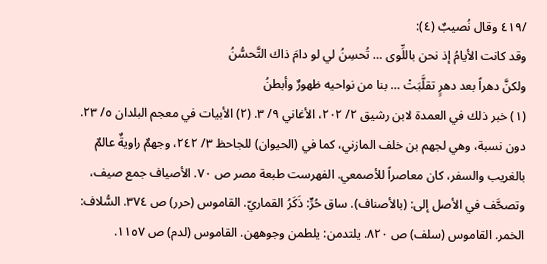/٤١٩ وقال نُصيبٌ (٤):
وقد كانت الأيامُ إذ نحن باللِّوى … تُحسِنُ لي لو دامَ ذاك التَّحسُّنُ
ولكنَّ دهراً بعد دهرٍ تقلَّبَتْ … بنا من نواحيه ظهورٌ وأبطنُ
(١) خبر ذلك في العمدة لابن رشيق ٢/ ٢٠٢، الأغاني ٩/ ٣. (٢) الأبيات في معجم البلدان ٥/ ٢٣. دون نسبة، وهي لجهم بن خلف المازني، كما في (الحيوان) للجاحظ ٣/ ٢٤٢، وجهمٌ راويةٌ عالمٌ بالغريب والسفر، كان معاصراً للأصمعي. الفهرست طبعة مصر ص ٧٠. الأصياف جمع صيف، وتصحَّف في الأصل إلى: (بالأصناف). ساق حُرٍّ: ذَكَرُ القماريّ. القاموس (حرر) ص ٣٧٤. السُّلاف: الخمر. القاموس (سلف) ص ٨٢٠. يلتدمن: يلطمن وجوههن. القاموس (لدم) ص ١١٥٧.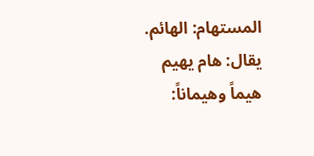المستهام: الهائم. يقال: هام يهيم هيماً وهيماناً: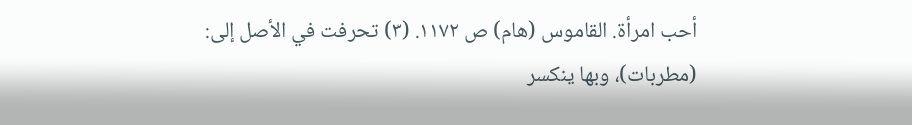أحب امرأة. القاموس (هام) ص ١١٧٢. (٣) تحرفت في الأصل إلى: (مطربات)، وبها ينكسر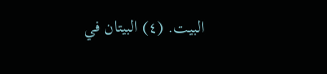البيت. (٤) البيتان في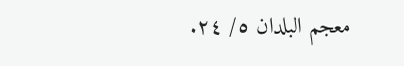معجم البلدان ٥/ ٢٤.